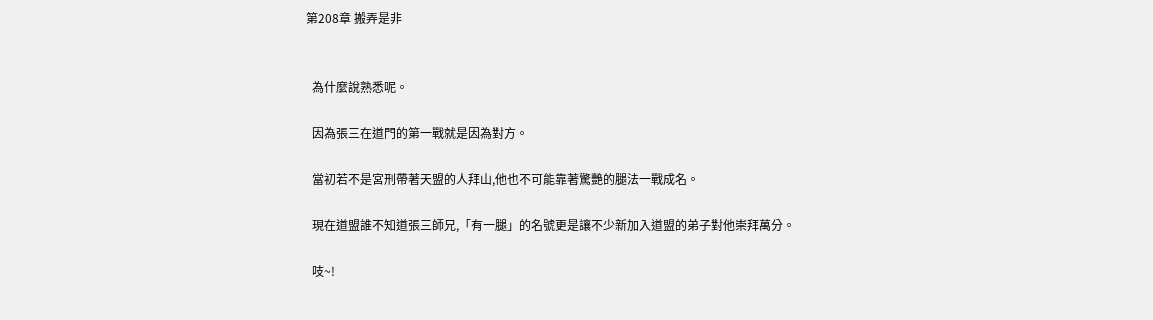第208章 搬弄是非


  為什麼說熟悉呢。

  因為張三在道門的第一戰就是因為對方。

  當初若不是宮刑帶著天盟的人拜山,他也不可能靠著驚艷的腿法一戰成名。

  現在道盟誰不知道張三師兄,「有一腿」的名號更是讓不少新加入道盟的弟子對他崇拜萬分。

  吱~!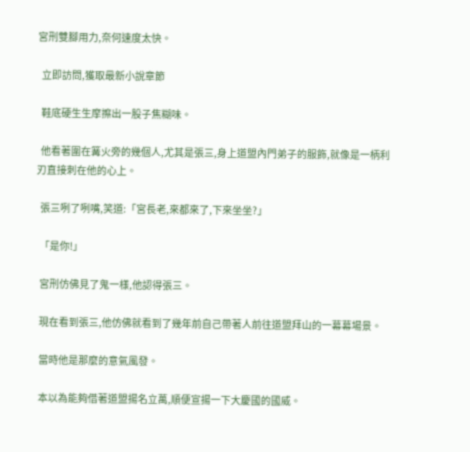宮刑雙腳用力,奈何速度太快。

  立即訪問,獲取最新小說章節

  鞋底硬生生摩擦出一股子焦糊味。

  他看著圍在篝火旁的幾個人,尤其是張三,身上道盟內門弟子的服飾,就像是一柄利刃直接刺在他的心上。

  張三咧了咧嘴,笑道:「宮長老,來都來了,下來坐坐?」

  「是你!」

  宮刑仿佛見了鬼一樣,他認得張三。

  現在看到張三,他仿佛就看到了幾年前自己帶著人前往道盟拜山的一幕幕場景。

  當時他是那麼的意氣風發。

  本以為能夠借著道盟揚名立萬,順便宣揚一下大慶國的國威。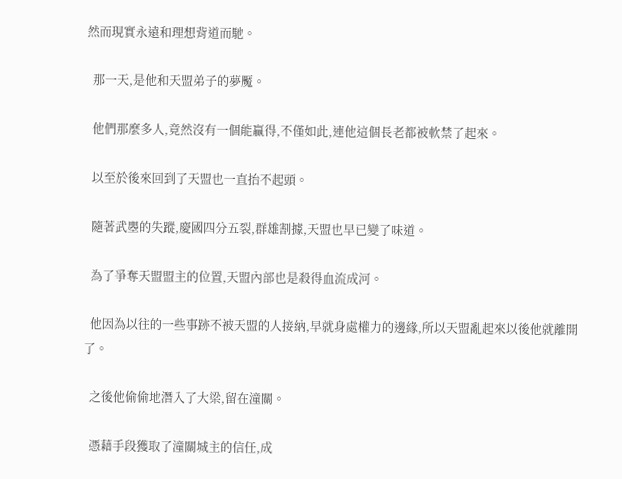然而現實永遠和理想背道而馳。

  那一天,是他和天盟弟子的夢魘。

  他們那麼多人,竟然沒有一個能贏得,不僅如此,連他這個長老都被軟禁了起來。

  以至於後來回到了天盟也一直抬不起頭。

  隨著武瞾的失蹤,慶國四分五裂,群雄割據,天盟也早已變了味道。

  為了爭奪天盟盟主的位置,天盟內部也是殺得血流成河。

  他因為以往的一些事跡不被天盟的人接納,早就身處權力的邊緣,所以天盟亂起來以後他就離開了。

  之後他偷偷地潛入了大梁,留在潼關。

  憑藉手段獲取了潼關城主的信任,成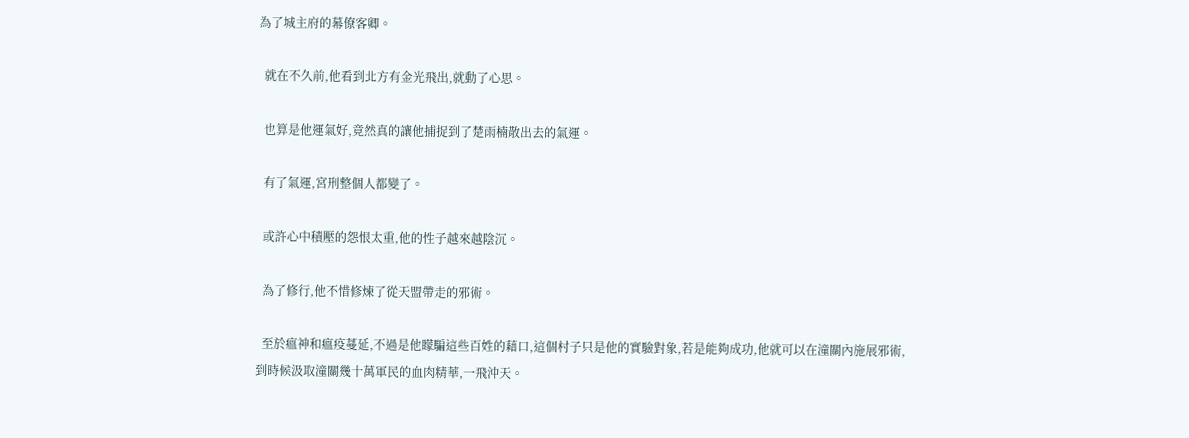為了城主府的幕僚客卿。

  就在不久前,他看到北方有金光飛出,就動了心思。

  也算是他運氣好,竟然真的讓他捕捉到了楚雨楠散出去的氣運。

  有了氣運,宮刑整個人都變了。

  或許心中積壓的怨恨太重,他的性子越來越陰沉。

  為了修行,他不惜修煉了從天盟帶走的邪術。

  至於瘟神和瘟疫蔓延,不過是他矇騙這些百姓的藉口,這個村子只是他的實驗對象,若是能夠成功,他就可以在潼關內施展邪術,到時候汲取潼關幾十萬軍民的血肉精華,一飛沖天。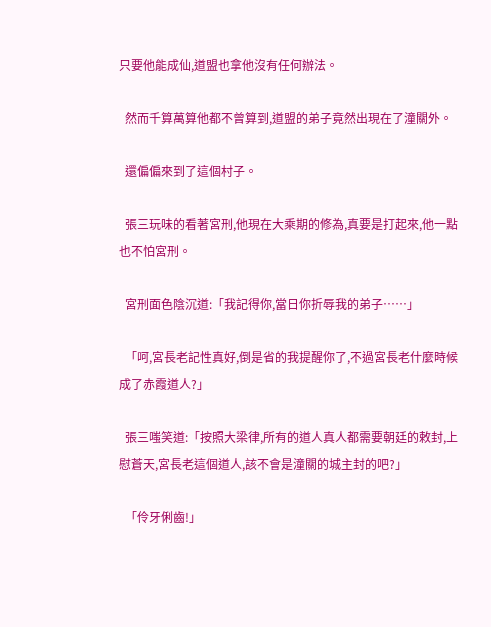只要他能成仙,道盟也拿他沒有任何辦法。

  然而千算萬算他都不曾算到,道盟的弟子竟然出現在了潼關外。

  還偏偏來到了這個村子。

  張三玩味的看著宮刑,他現在大乘期的修為,真要是打起來,他一點也不怕宮刑。

  宮刑面色陰沉道:「我記得你,當日你折辱我的弟子……」

  「呵,宮長老記性真好,倒是省的我提醒你了,不過宮長老什麼時候成了赤霞道人?」

  張三嗤笑道:「按照大梁律,所有的道人真人都需要朝廷的敕封,上慰蒼天,宮長老這個道人,該不會是潼關的城主封的吧?」

  「伶牙俐齒!」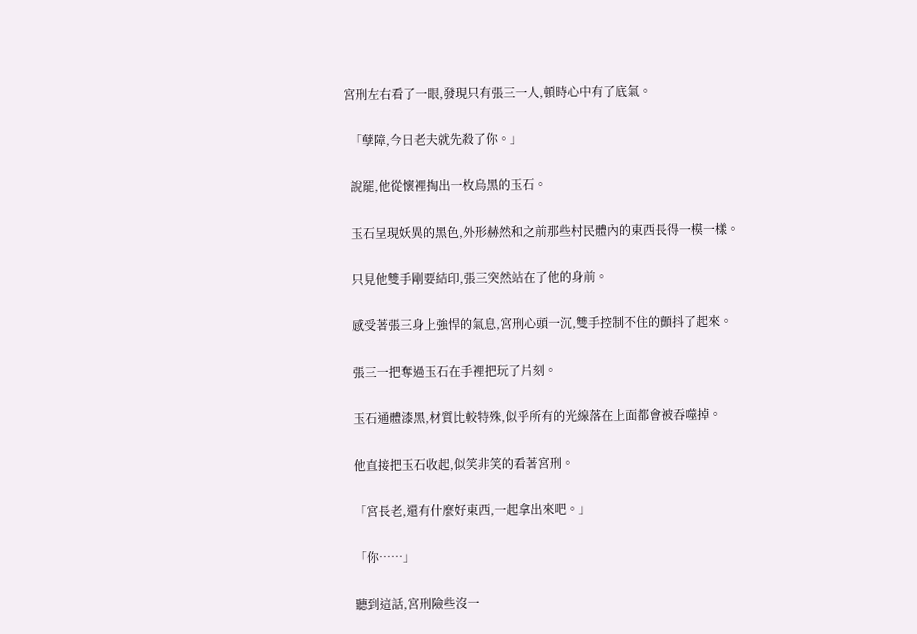宮刑左右看了一眼,發現只有張三一人,頓時心中有了底氣。

  「孽障,今日老夫就先殺了你。」

  說罷,他從懷裡掏出一枚烏黑的玉石。

  玉石呈現妖異的黑色,外形赫然和之前那些村民體內的東西長得一模一樣。

  只見他雙手剛要結印,張三突然站在了他的身前。

  感受著張三身上強悍的氣息,宮刑心頭一沉,雙手控制不住的顫抖了起來。

  張三一把奪過玉石在手裡把玩了片刻。

  玉石通體漆黑,材質比較特殊,似乎所有的光線落在上面都會被吞噬掉。

  他直接把玉石收起,似笑非笑的看著宮刑。

  「宮長老,還有什麼好東西,一起拿出來吧。」

  「你……」

  聽到這話,宮刑險些沒一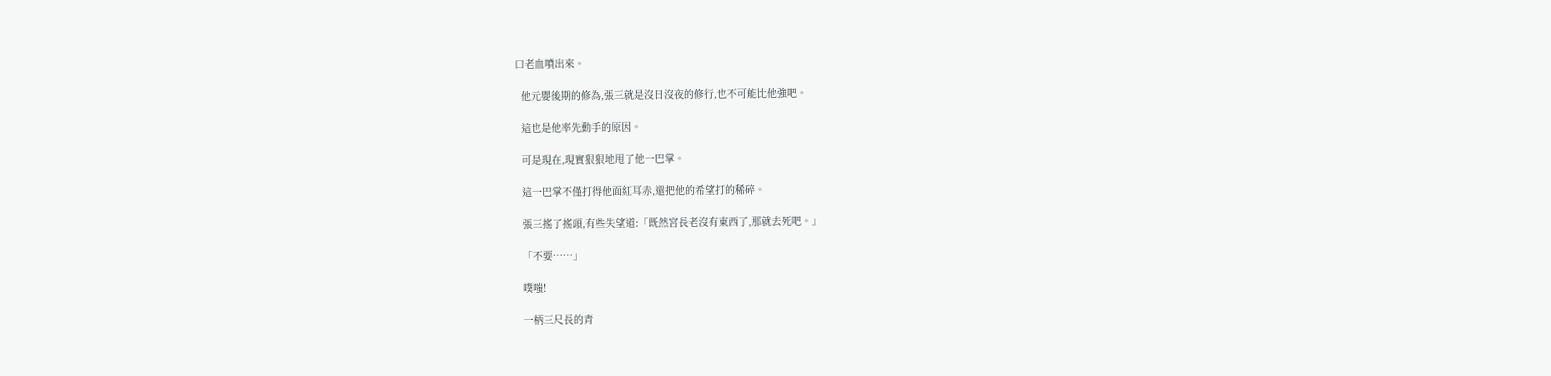口老血噴出來。

  他元嬰後期的修為,張三就是沒日沒夜的修行,也不可能比他強吧。

  這也是他率先動手的原因。

  可是現在,現實狠狠地甩了他一巴掌。

  這一巴掌不僅打得他面紅耳赤,還把他的希望打的稀碎。

  張三搖了搖頭,有些失望道:「既然宮長老沒有東西了,那就去死吧。」

  「不要……」

  噗嗤!

  一柄三尺長的青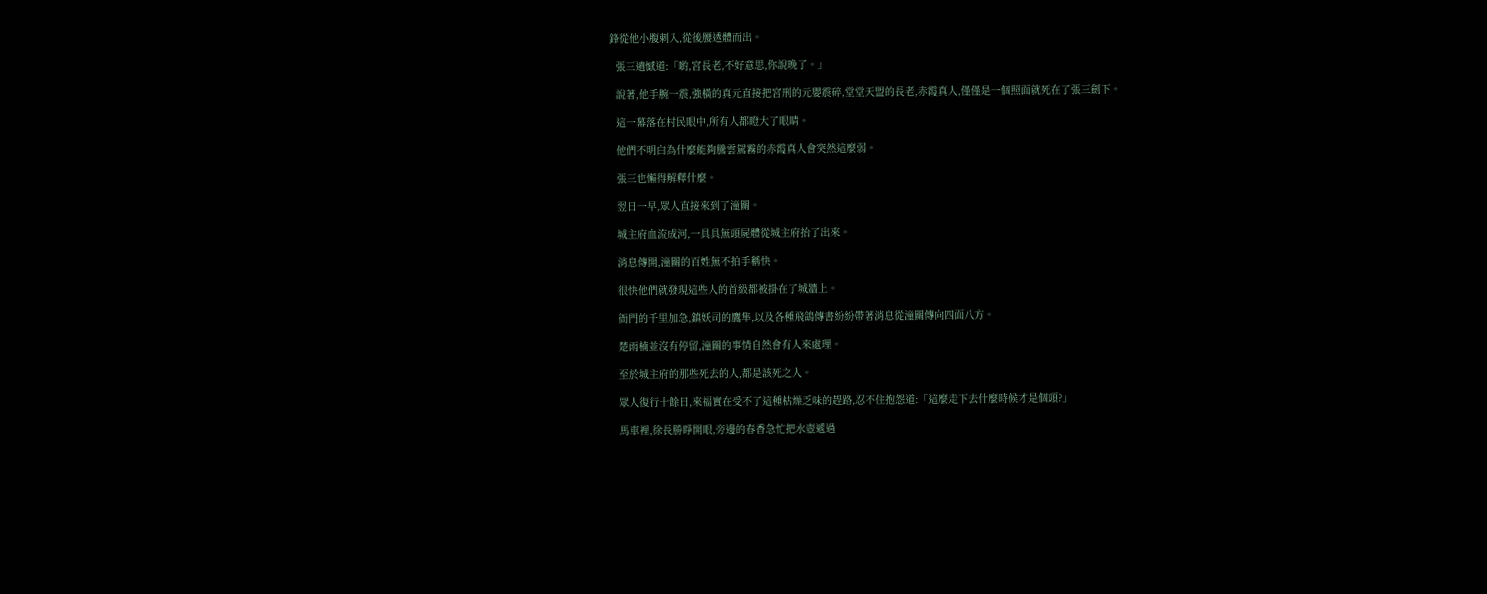鋒從他小腹刺入,從後腰透體而出。

  張三遺憾道:「喲,宮長老,不好意思,你說晚了。」

  說著,他手腕一震,強橫的真元直接把宮刑的元嬰震碎,堂堂天盟的長老,赤霞真人,僅僅是一個照面就死在了張三劍下。

  這一幕落在村民眼中,所有人都瞪大了眼睛。

  他們不明白為什麼能夠騰雲駕霧的赤霞真人會突然這麼弱。

  張三也懶得解釋什麼。

  翌日一早,眾人直接來到了潼關。

  城主府血流成河,一具具無頭屍體從城主府抬了出來。

  消息傳開,潼關的百姓無不拍手稱快。

  很快他們就發現這些人的首級都被掛在了城牆上。

  衙門的千里加急,鎮妖司的鷹隼,以及各種飛鴿傳書紛紛帶著消息從潼關傳向四面八方。

  楚雨楠並沒有停留,潼關的事情自然會有人來處理。

  至於城主府的那些死去的人,都是該死之人。

  眾人復行十餘日,來福實在受不了這種枯燥乏味的趕路,忍不住抱怨道:「這麼走下去什麼時候才是個頭?」

  馬車裡,徐長勝睜開眼,旁邊的春香急忙把水壺遞過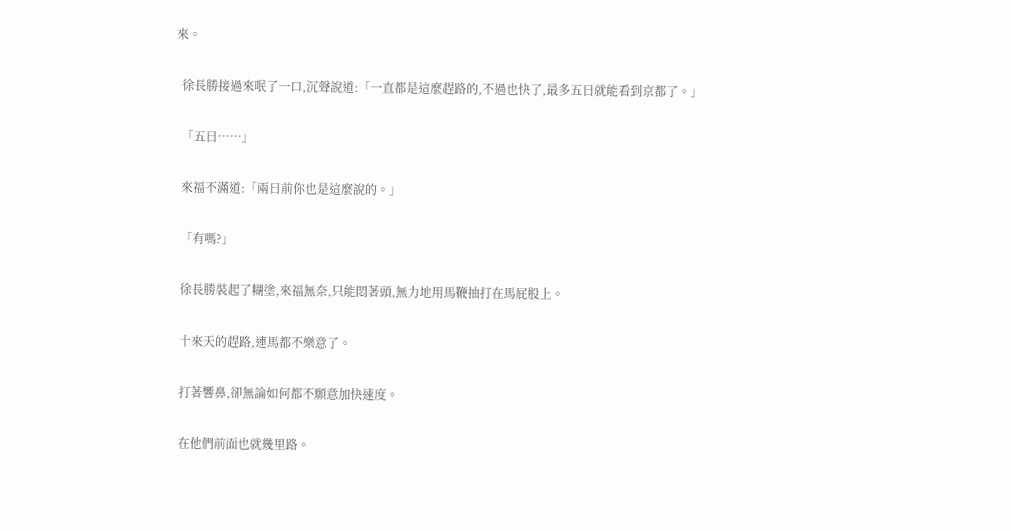來。

  徐長勝接過來呡了一口,沉聲說道:「一直都是這麼趕路的,不過也快了,最多五日就能看到京都了。」

  「五日……」

  來福不滿道:「兩日前你也是這麼說的。」

  「有嗎?」

  徐長勝裝起了糊塗,來福無奈,只能悶著頭,無力地用馬鞭抽打在馬屁股上。

  十來天的趕路,連馬都不樂意了。

  打著響鼻,卻無論如何都不願意加快速度。

  在他們前面也就幾里路。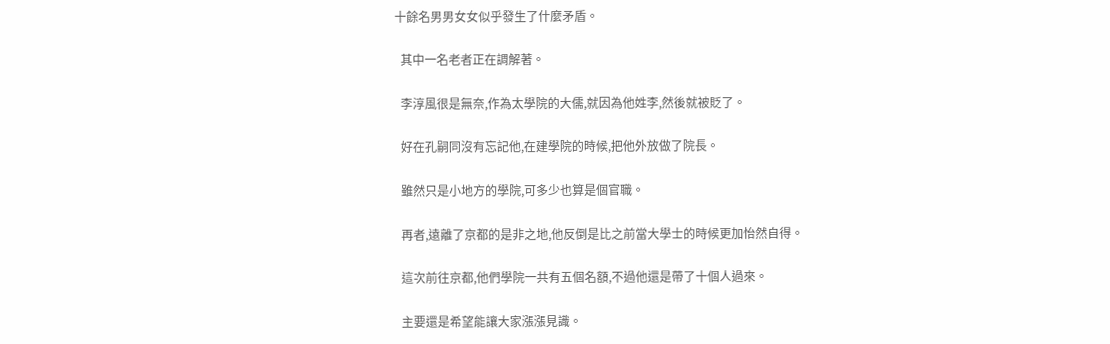十餘名男男女女似乎發生了什麼矛盾。

  其中一名老者正在調解著。

  李淳風很是無奈,作為太學院的大儒,就因為他姓李,然後就被貶了。

  好在孔嗣同沒有忘記他,在建學院的時候,把他外放做了院長。

  雖然只是小地方的學院,可多少也算是個官職。

  再者,遠離了京都的是非之地,他反倒是比之前當大學士的時候更加怡然自得。

  這次前往京都,他們學院一共有五個名額,不過他還是帶了十個人過來。

  主要還是希望能讓大家漲漲見識。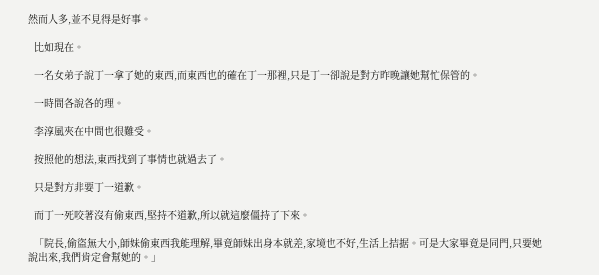然而人多,並不見得是好事。

  比如現在。

  一名女弟子說丁一拿了她的東西,而東西也的確在丁一那裡,只是丁一卻說是對方昨晚讓她幫忙保管的。

  一時間各說各的理。

  李淳風夾在中間也很難受。

  按照他的想法,東西找到了事情也就過去了。

  只是對方非要丁一道歉。

  而丁一死咬著沒有偷東西,堅持不道歉,所以就這麼僵持了下來。

  「院長,偷盜無大小,師妹偷東西我能理解,畢竟師妹出身本就差,家境也不好,生活上拮据。可是大家畢竟是同門,只要她說出來,我們肯定會幫她的。」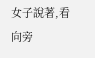女子說著,看向旁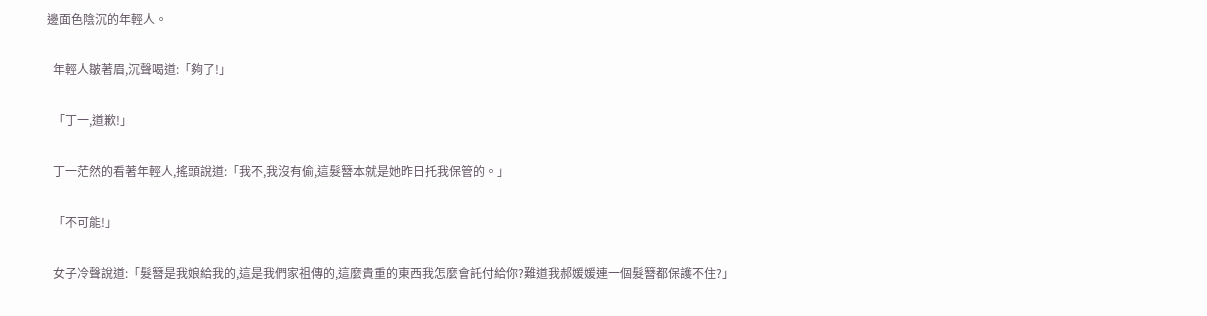邊面色陰沉的年輕人。

  年輕人皺著眉,沉聲喝道:「夠了!」

  「丁一,道歉!」

  丁一茫然的看著年輕人,搖頭說道:「我不,我沒有偷,這髮簪本就是她昨日托我保管的。」

  「不可能!」

  女子冷聲說道:「髮簪是我娘給我的,這是我們家祖傳的,這麼貴重的東西我怎麼會託付給你?難道我郝媛媛連一個髮簪都保護不住?」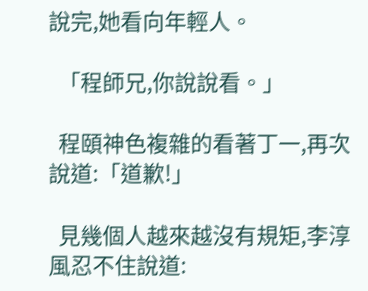說完,她看向年輕人。

  「程師兄,你說說看。」

  程頤神色複雜的看著丁一,再次說道:「道歉!」

  見幾個人越來越沒有規矩,李淳風忍不住說道: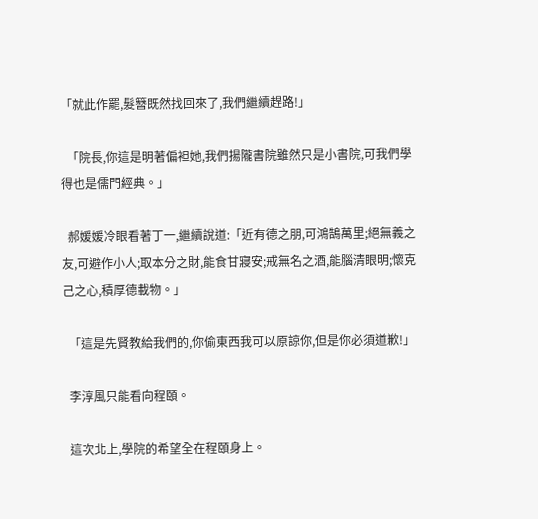「就此作罷,髮簪既然找回來了,我們繼續趕路!」

  「院長,你這是明著偏袒她,我們揚隴書院雖然只是小書院,可我們學得也是儒門經典。」

  郝媛媛冷眼看著丁一,繼續說道:「近有德之朋,可鴻鵠萬里;絕無義之友,可避作小人;取本分之財,能食甘寢安;戒無名之酒,能腦清眼明;懷克己之心,積厚德載物。」

  「這是先賢教給我們的,你偷東西我可以原諒你,但是你必須道歉!」

  李淳風只能看向程頤。

  這次北上,學院的希望全在程頤身上。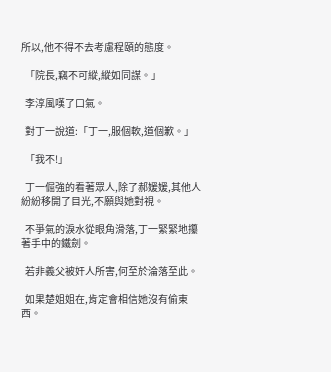所以,他不得不去考慮程頤的態度。

  「院長,竊不可縱,縱如同謀。」

  李淳風嘆了口氣。

  對丁一說道:「丁一,服個軟,道個歉。」

  「我不!」

  丁一倔強的看著眾人,除了郝媛媛,其他人紛紛移開了目光,不願與她對視。

  不爭氣的淚水從眼角滑落,丁一緊緊地攥著手中的鐵劍。

  若非義父被奸人所害,何至於淪落至此。

  如果楚姐姐在,肯定會相信她沒有偷東西。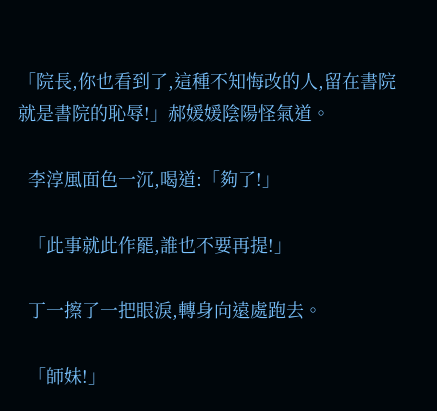「院長,你也看到了,這種不知悔改的人,留在書院就是書院的恥辱!」郝媛媛陰陽怪氣道。

  李淳風面色一沉,喝道:「夠了!」

  「此事就此作罷,誰也不要再提!」

  丁一擦了一把眼淚,轉身向遠處跑去。

  「師妹!」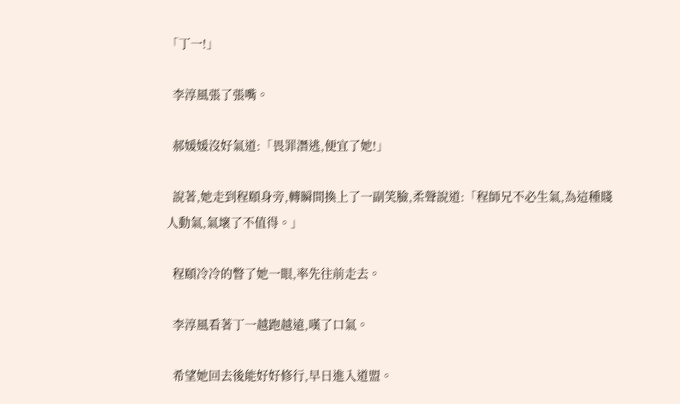「丁一!」

  李淳風張了張嘴。

  郝媛媛沒好氣道:「畏罪潛逃,便宜了她!」

  說著,她走到程頤身旁,轉瞬間換上了一副笑臉,柔聲說道:「程師兄不必生氣,為這種賤人動氣,氣壞了不值得。」

  程頤冷冷的瞥了她一眼,率先往前走去。

  李淳風看著丁一越跑越遠,嘆了口氣。

  希望她回去後能好好修行,早日進入道盟。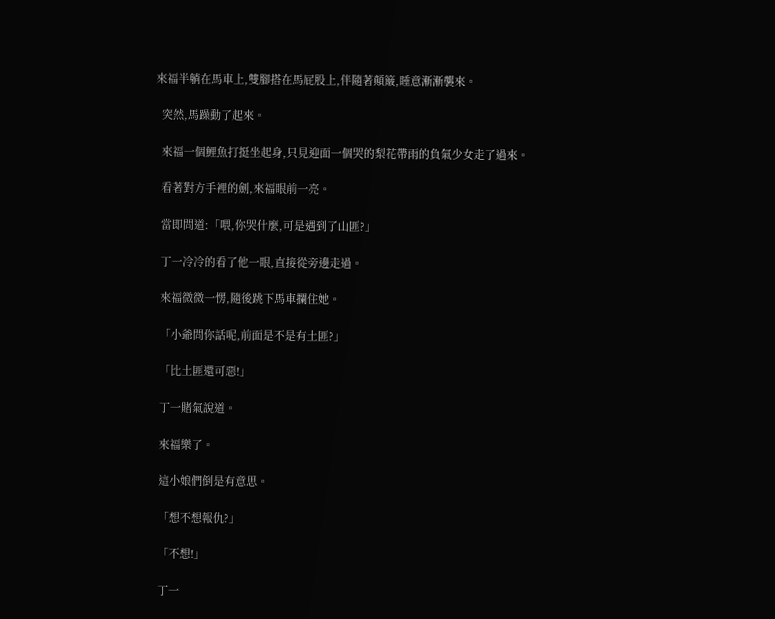來福半躺在馬車上,雙腳搭在馬屁股上,伴隨著顛簸,睡意漸漸襲來。

  突然,馬躁動了起來。

  來福一個鯉魚打挺坐起身,只見迎面一個哭的梨花帶雨的負氣少女走了過來。

  看著對方手裡的劍,來福眼前一亮。

  當即問道:「喂,你哭什麼,可是遇到了山匪?」

  丁一冷冷的看了他一眼,直接從旁邊走過。

  來福微微一愣,隨後跳下馬車攔住她。

  「小爺問你話呢,前面是不是有土匪?」

  「比土匪還可惡!」

  丁一賭氣說道。

  來福樂了。

  這小娘們倒是有意思。

  「想不想報仇?」

  「不想!」

  丁一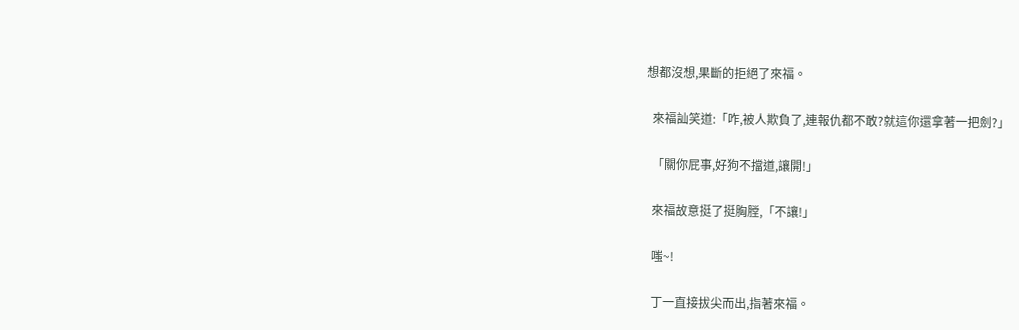想都沒想,果斷的拒絕了來福。

  來福訕笑道:「咋,被人欺負了,連報仇都不敢?就這你還拿著一把劍?」

  「關你屁事,好狗不擋道,讓開!」

  來福故意挺了挺胸膛,「不讓!」

  嗤~!

  丁一直接拔尖而出,指著來福。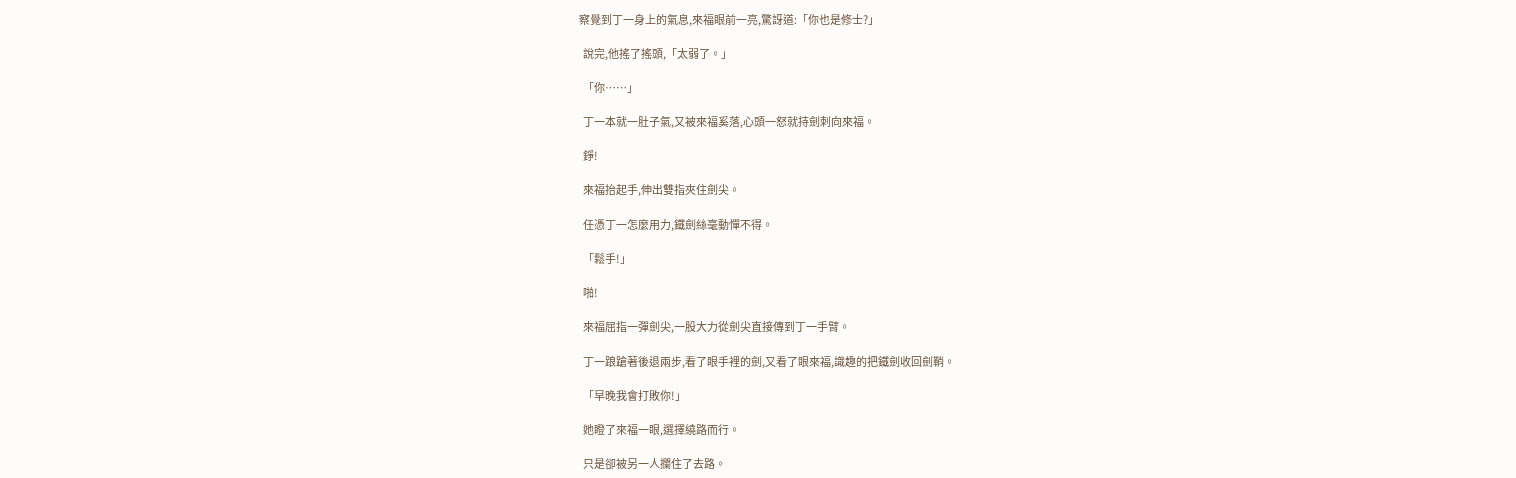察覺到丁一身上的氣息,來福眼前一亮,驚訝道:「你也是修士?」

  說完,他搖了搖頭,「太弱了。」

  「你……」

  丁一本就一肚子氣,又被來福奚落,心頭一怒就持劍刺向來福。

  錚!

  來福抬起手,伸出雙指夾住劍尖。

  任憑丁一怎麼用力,鐵劍絲毫動憚不得。

  「鬆手!」

  啪!

  來福屈指一彈劍尖,一股大力從劍尖直接傳到丁一手臂。

  丁一踉蹌著後退兩步,看了眼手裡的劍,又看了眼來福,識趣的把鐵劍收回劍鞘。

  「早晚我會打敗你!」

  她瞪了來福一眼,選擇繞路而行。

  只是卻被另一人攔住了去路。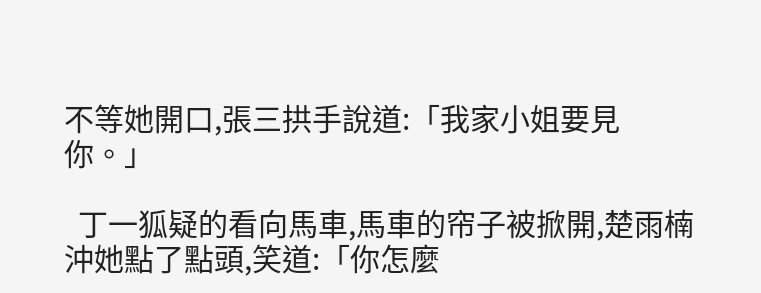不等她開口,張三拱手說道:「我家小姐要見你。」

  丁一狐疑的看向馬車,馬車的帘子被掀開,楚雨楠沖她點了點頭,笑道:「你怎麼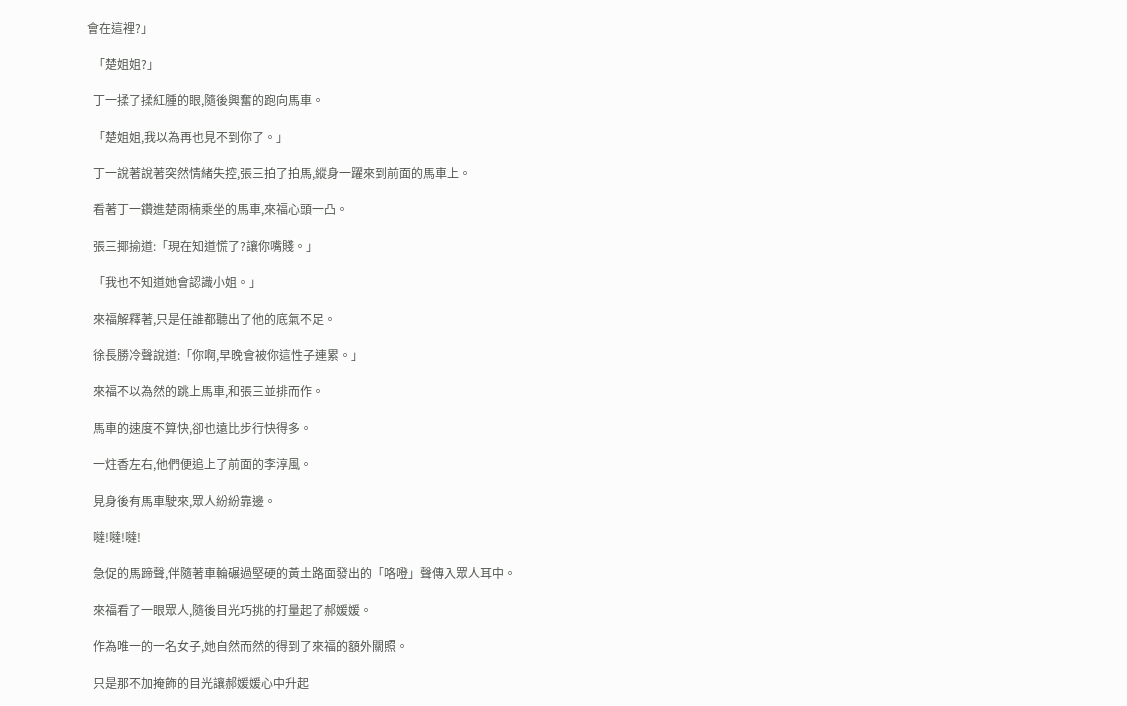會在這裡?」

  「楚姐姐?」

  丁一揉了揉紅腫的眼,隨後興奮的跑向馬車。

  「楚姐姐,我以為再也見不到你了。」

  丁一說著說著突然情緒失控,張三拍了拍馬,縱身一躍來到前面的馬車上。

  看著丁一鑽進楚雨楠乘坐的馬車,來福心頭一凸。

  張三揶揄道:「現在知道慌了?讓你嘴賤。」

  「我也不知道她會認識小姐。」

  來福解釋著,只是任誰都聽出了他的底氣不足。

  徐長勝冷聲說道:「你啊,早晚會被你這性子連累。」

  來福不以為然的跳上馬車,和張三並排而作。

  馬車的速度不算快,卻也遠比步行快得多。

  一炷香左右,他們便追上了前面的李淳風。

  見身後有馬車駛來,眾人紛紛靠邊。

  噠!噠!噠!

  急促的馬蹄聲,伴隨著車輪碾過堅硬的黃土路面發出的「咯噔」聲傳入眾人耳中。

  來福看了一眼眾人,隨後目光巧挑的打量起了郝媛媛。

  作為唯一的一名女子,她自然而然的得到了來福的額外關照。

  只是那不加掩飾的目光讓郝媛媛心中升起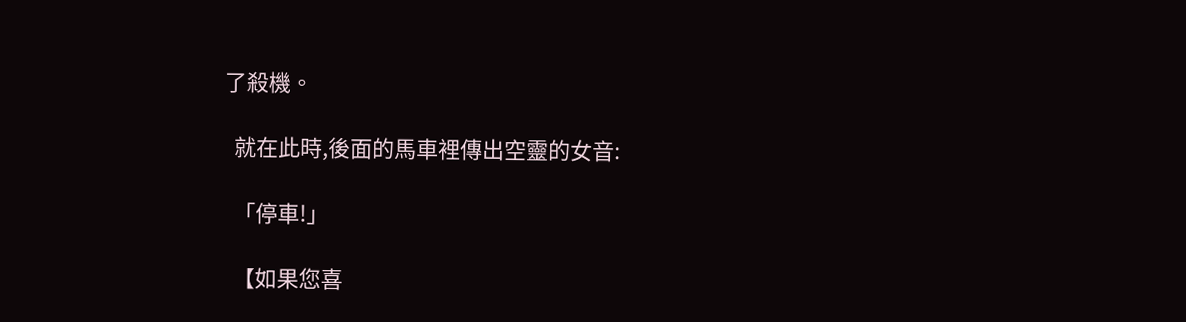了殺機。

  就在此時,後面的馬車裡傳出空靈的女音:

  「停車!」

  【如果您喜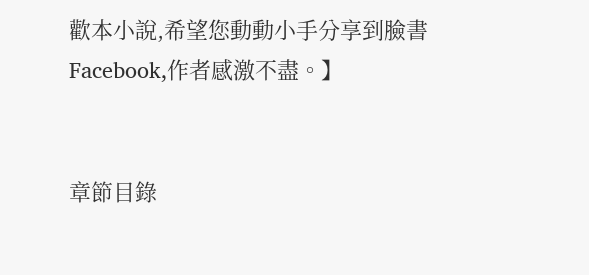歡本小說,希望您動動小手分享到臉書Facebook,作者感激不盡。】


章節目錄